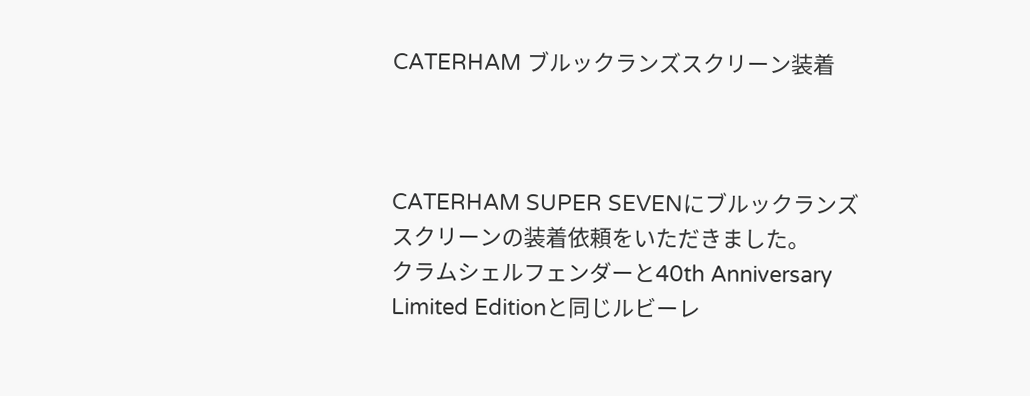CATERHAM ブルックランズスクリーン装着



CATERHAM SUPER SEVENにブルックランズスクリーンの装着依頼をいただきました。
クラムシェルフェンダーと40th Anniversary Limited Editionと同じルビーレ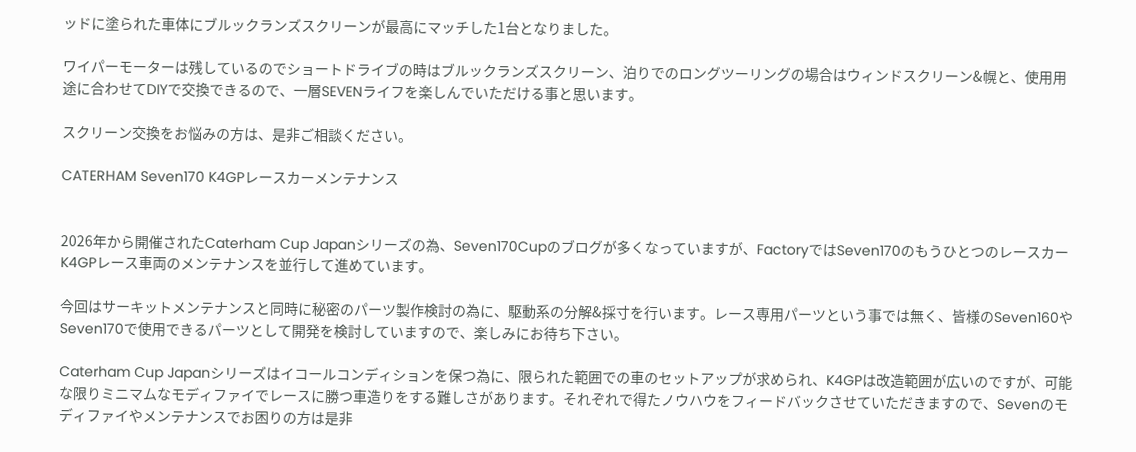ッドに塗られた車体にブルックランズスクリーンが最高にマッチした1台となりました。

ワイパーモーターは残しているのでショートドライブの時はブルックランズスクリーン、泊りでのロングツーリングの場合はウィンドスクリーン&幌と、使用用途に合わせてDIYで交換できるので、一層SEVENライフを楽しんでいただける事と思います。

スクリーン交換をお悩みの方は、是非ご相談ください。

CATERHAM Seven170 K4GPレースカーメンテナンス


2026年から開催されたCaterham Cup Japanシリーズの為、Seven170Cupのブログが多くなっていますが、FactoryではSeven170のもうひとつのレースカーK4GPレース車両のメンテナンスを並行して進めています。

今回はサーキットメンテナンスと同時に秘密のパーツ製作検討の為に、駆動系の分解&採寸を行います。レース専用パーツという事では無く、皆様のSeven160やSeven170で使用できるパーツとして開発を検討していますので、楽しみにお待ち下さい。

Caterham Cup Japanシリーズはイコールコンディションを保つ為に、限られた範囲での車のセットアップが求められ、K4GPは改造範囲が広いのですが、可能な限りミニマムなモディファイでレースに勝つ車造りをする難しさがあります。それぞれで得たノウハウをフィードバックさせていただきますので、Sevenのモディファイやメンテナンスでお困りの方は是非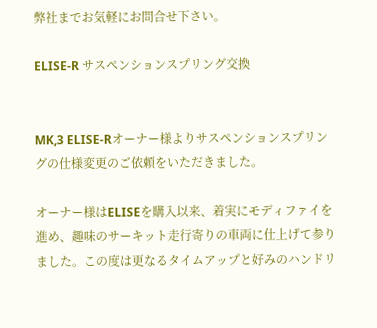弊社までお気軽にお問合せ下さい。

ELISE-R サスペンションスプリング交換


MK,3 ELISE-Rオーナー様よりサスペンションスプリングの仕様変更のご依頼をいただきました。

オーナー様はELISEを購入以来、着実にモディファイを進め、趣味のサーキット走行寄りの車両に仕上げて参りました。この度は更なるタイムアップと好みのハンドリ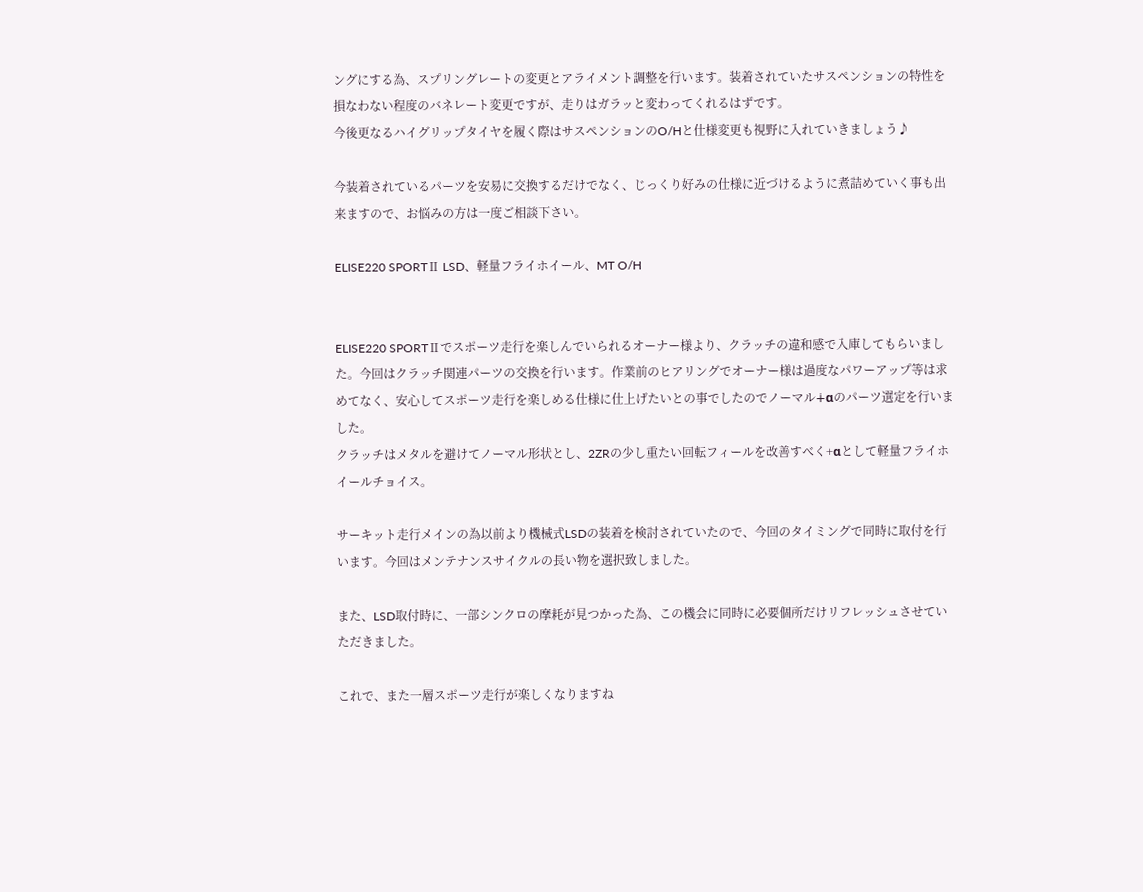ングにする為、スプリングレートの変更とアライメント調整を行います。装着されていたサスペンションの特性を損なわない程度のバネレート変更ですが、走りはガラッと変わってくれるはずです。
今後更なるハイグリップタイヤを履く際はサスペンションのO/Hと仕様変更も視野に入れていきましょう♪

今装着されているパーツを安易に交換するだけでなく、じっくり好みの仕様に近づけるように煮詰めていく事も出来ますので、お悩みの方は一度ご相談下さい。

ELISE220 SPORTⅡ LSD、軽量フライホイール、MT O/H


ELISE220 SPORTⅡでスポーツ走行を楽しんでいられるオーナー様より、クラッチの違和感で入庫してもらいました。今回はクラッチ関連パーツの交換を行います。作業前のヒアリングでオーナー様は過度なパワーアップ等は求めてなく、安心してスポーツ走行を楽しめる仕様に仕上げたいとの事でしたのでノーマル∔αのパーツ選定を行いました。
クラッチはメタルを避けてノーマル形状とし、2ZRの少し重たい回転フィールを改善すべく+αとして軽量フライホイールチョイス。

サーキット走行メインの為以前より機械式LSDの装着を検討されていたので、今回のタイミングで同時に取付を行います。今回はメンテナンスサイクルの長い物を選択致しました。

また、LSD取付時に、一部シンクロの摩耗が見つかった為、この機会に同時に必要個所だけリフレッシュさせていただきました。

これで、また一層スポーツ走行が楽しくなりますね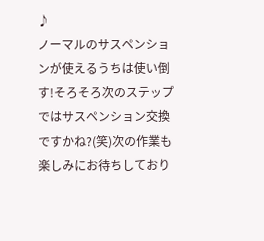♪
ノーマルのサスペンションが使えるうちは使い倒す!そろそろ次のステップではサスペンション交換ですかね?(笑)次の作業も楽しみにお待ちしており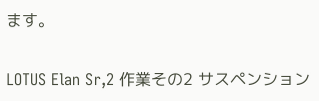ます。

LOTUS Elan Sr,2 作業その2 サスペンション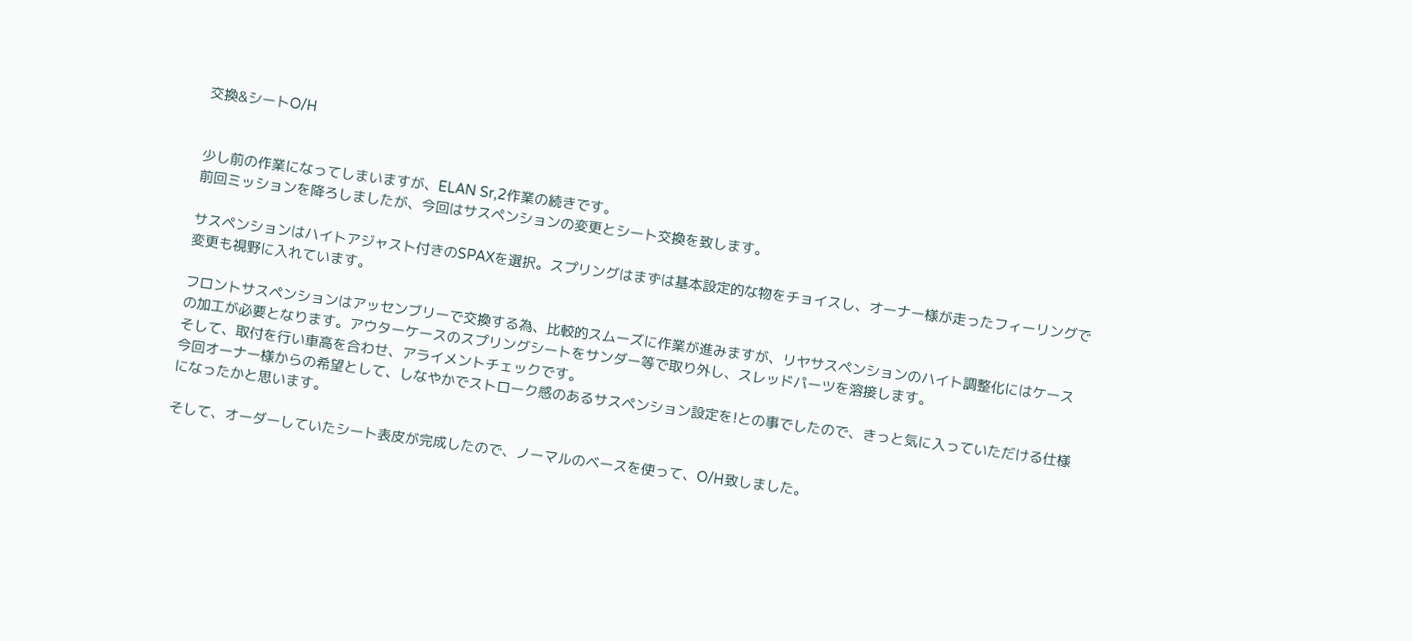交換&シートO/H


少し前の作業になってしまいますが、ELAN Sr,2作業の続きです。
前回ミッションを降ろしましたが、今回はサスペンションの変更とシート交換を致します。

サスペンションはハイトアジャスト付きのSPAXを選択。スプリングはまずは基本設定的な物をチョイスし、オーナー様が走ったフィーリングで変更も視野に入れています。

フロントサスペンションはアッセンブリーで交換する為、比較的スムーズに作業が進みますが、リヤサスペンションのハイト調整化にはケースの加工が必要となります。アウターケースのスプリングシートをサンダー等で取り外し、スレッドパーツを溶接します。
そして、取付を行い車高を合わせ、アライメントチェックです。
今回オーナー様からの希望として、しなやかでストローク感のあるサスペンション設定を!との事でしたので、きっと気に入っていただける仕様になったかと思います。

そして、オーダーしていたシート表皮が完成したので、ノーマルのベースを使って、O/H致しました。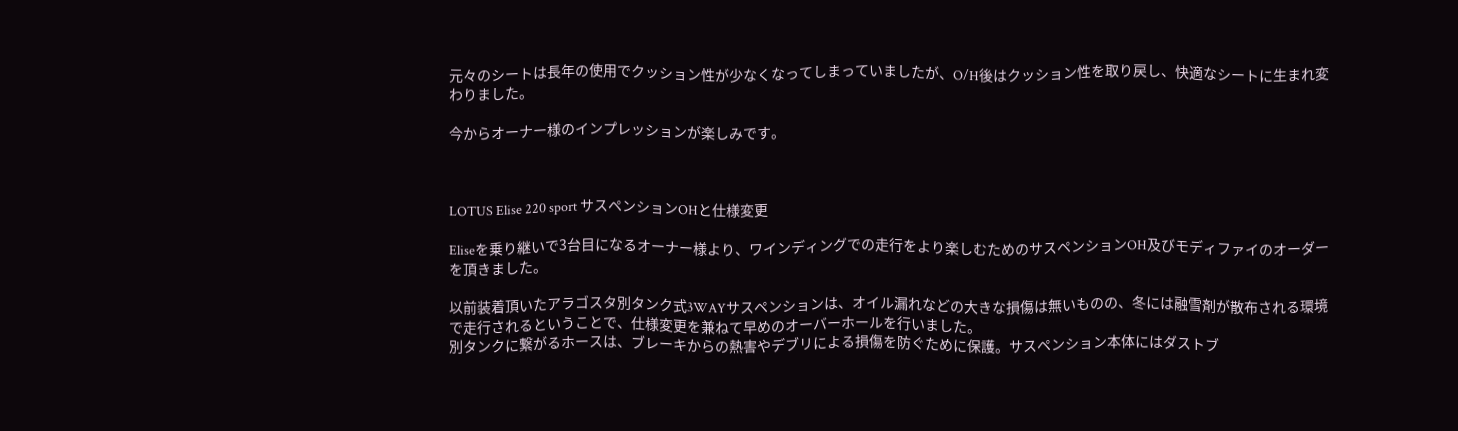元々のシートは長年の使用でクッション性が少なくなってしまっていましたが、O/H後はクッション性を取り戻し、快適なシートに生まれ変わりました。

今からオーナー様のインプレッションが楽しみです。



LOTUS Elise 220 sport サスペンションOHと仕様変更

Eliseを乗り継いで3台目になるオーナー様より、ワインディングでの走行をより楽しむためのサスペンションOH及びモディファイのオーダーを頂きました。

以前装着頂いたアラゴスタ別タンク式3WAYサスペンションは、オイル漏れなどの大きな損傷は無いものの、冬には融雪剤が散布される環境で走行されるということで、仕様変更を兼ねて早めのオーバーホールを行いました。
別タンクに繋がるホースは、ブレーキからの熱害やデブリによる損傷を防ぐために保護。サスペンション本体にはダストブ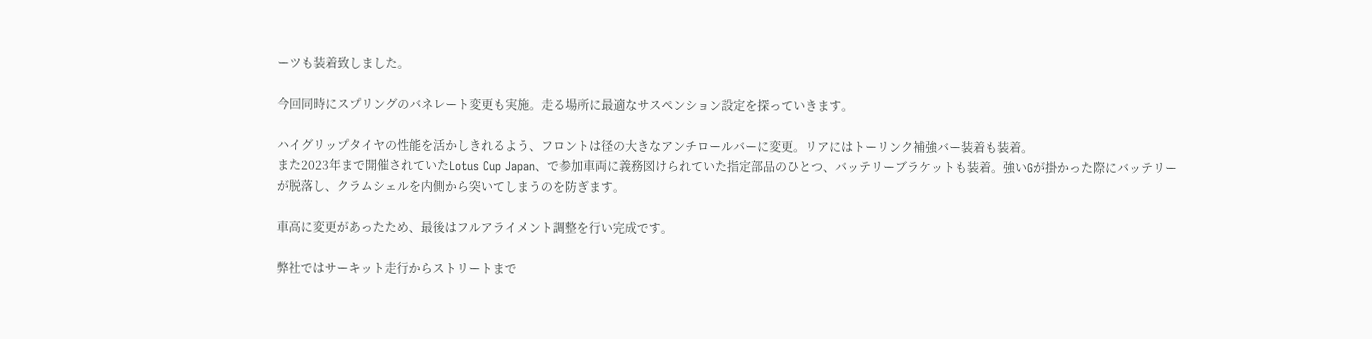ーツも装着致しました。

今回同時にスプリングのバネレート変更も実施。走る場所に最適なサスペンション設定を探っていきます。

ハイグリップタイヤの性能を活かしきれるよう、フロントは径の大きなアンチロールバーに変更。リアにはトーリンク補強バー装着も装着。
また2023年まで開催されていたLotus Cup Japan、で参加車両に義務図けられていた指定部品のひとつ、バッテリーブラケットも装着。強いGが掛かった際にバッテリーが脱落し、クラムシェルを内側から突いてしまうのを防ぎます。

車高に変更があったため、最後はフルアライメント調整を行い完成です。

弊社ではサーキット走行からストリートまで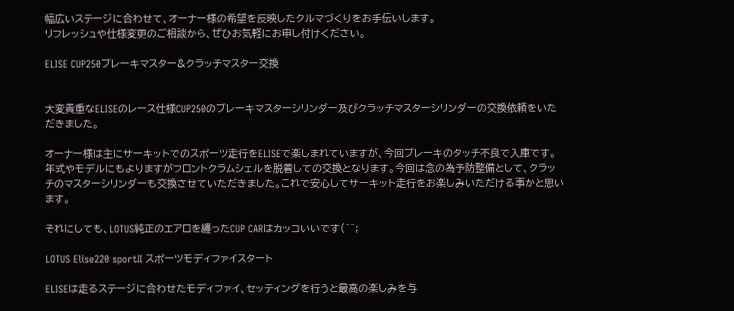幅広いステージに合わせて、オーナー様の希望を反映したクルマづくりをお手伝いします。
リフレッシュや仕様変更のご相談から、ぜひお気軽にお申し付けください。

ELISE CUP250ブレーキマスター&クラッチマスター交換


大変貴重なELISEのレース仕様CUP250のブレーキマスターシリンダー及びクラッチマスターシリンダーの交換依頼をいただきました。

オーナー様は主にサーキットでのスポーツ走行をELISEで楽しまれていますが、今回ブレーキのタッチ不良で入庫です。年式やモデルにもよりますがフロントクラムシェルを脱着しての交換となります。今回は念の為予防整備として、クラッチのマスターシリンダーも交換させていただきました。これで安心してサーキット走行をお楽しみいただける事かと思います。

それにしても、LOTUS純正のエアロを纏ったCUP CARはカッコいいです(^^;

LOTUS Elise220 sportⅡ スポーツモディファイスタート

ELISEは走るステージに合わせたモディファイ、セッティングを行うと最高の楽しみを与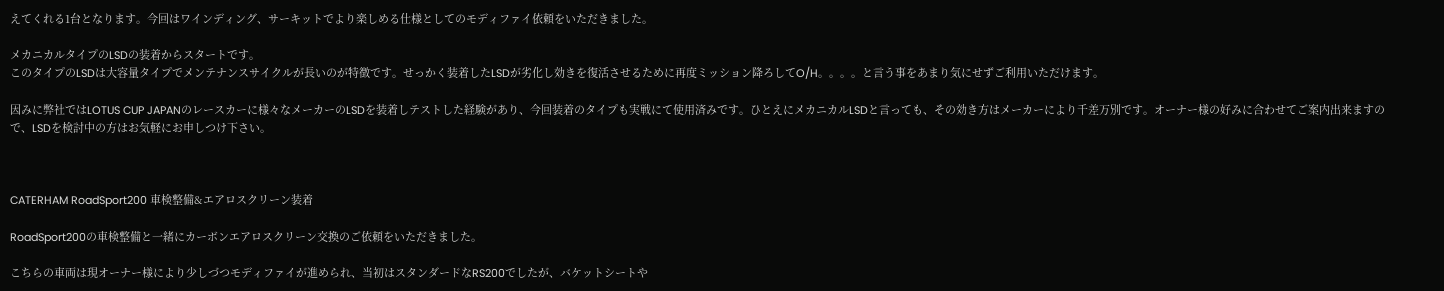えてくれる1台となります。今回はワインディング、サーキットでより楽しめる仕様としてのモディファイ依頼をいただきました。

メカニカルタイプのLSDの装着からスタートです。
このタイプのLSDは大容量タイプでメンテナンスサイクルが長いのが特徴です。せっかく装着したLSDが劣化し効きを復活させるために再度ミッション降ろしてO/H。。。。と言う事をあまり気にせずご利用いただけます。

因みに弊社ではLOTUS CUP JAPANのレースカーに様々なメーカーのLSDを装着しテストした経験があり、今回装着のタイプも実戦にて使用済みです。ひとえにメカニカルLSDと言っても、その効き方はメーカーにより千差万別です。オーナー様の好みに合わせてご案内出来ますので、LSDを検討中の方はお気軽にお申しつけ下さい。



CATERHAM RoadSport200 車検整備&エアロスクリーン装着

RoadSport200の車検整備と一緒にカーボンエアロスクリーン交換のご依頼をいただきました。

こちらの車両は現オーナー様により少しづつモディファイが進められ、当初はスタンダードなRS200でしたが、バケットシートや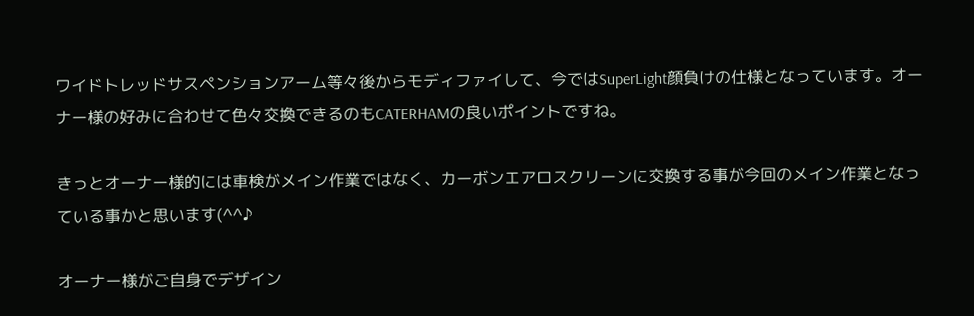ワイドトレッドサスペンションアーム等々後からモディファイして、今ではSuperLight顔負けの仕様となっています。オーナー様の好みに合わせて色々交換できるのもCATERHAMの良いポイントですね。

きっとオーナー様的には車検がメイン作業ではなく、カーボンエアロスクリーンに交換する事が今回のメイン作業となっている事かと思います(^^♪

オーナー様がご自身でデザイン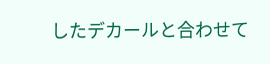したデカールと合わせて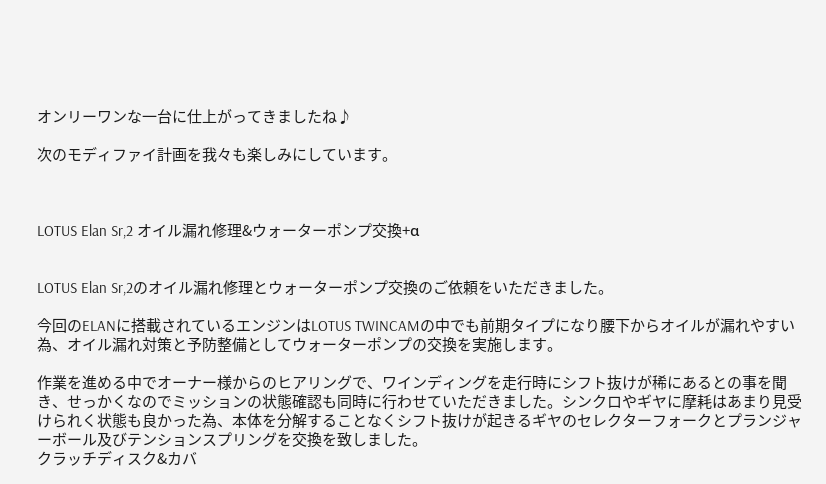オンリーワンな一台に仕上がってきましたね♪

次のモディファイ計画を我々も楽しみにしています。



LOTUS Elan Sr,2 オイル漏れ修理&ウォーターポンプ交換+α


LOTUS Elan Sr,2のオイル漏れ修理とウォーターポンプ交換のご依頼をいただきました。

今回のELANに搭載されているエンジンはLOTUS TWINCAMの中でも前期タイプになり腰下からオイルが漏れやすい為、オイル漏れ対策と予防整備としてウォーターポンプの交換を実施します。

作業を進める中でオーナー様からのヒアリングで、ワインディングを走行時にシフト抜けが稀にあるとの事を聞き、せっかくなのでミッションの状態確認も同時に行わせていただきました。シンクロやギヤに摩耗はあまり見受けられく状態も良かった為、本体を分解することなくシフト抜けが起きるギヤのセレクターフォークとプランジャーボール及びテンションスプリングを交換を致しました。
クラッチディスク&カバ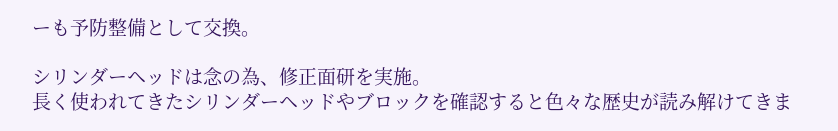ーも予防整備として交換。

シリンダーヘッドは念の為、修正面研を実施。
長く使われてきたシリンダーヘッドやブロックを確認すると色々な歴史が読み解けてきま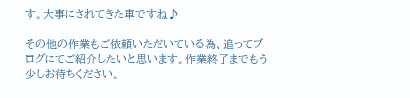す。大事にされてきた車ですね♪

その他の作業もご依頼いただいている為、追ってブログにてご紹介したいと思います。作業終了までもう少しお待ちください。